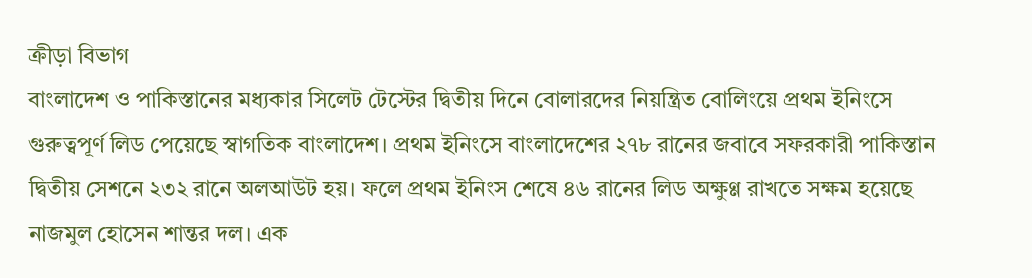ক্রীড়া বিভাগ
বাংলাদেশ ও পাকিস্তানের মধ্যকার সিলেট টেস্টের দ্বিতীয় দিনে বোলারদের নিয়ন্ত্রিত বোলিংয়ে প্রথম ইনিংসে গুরুত্বপূর্ণ লিড পেয়েছে স্বাগতিক বাংলাদেশ। প্রথম ইনিংসে বাংলাদেশের ২৭৮ রানের জবাবে সফরকারী পাকিস্তান দ্বিতীয় সেশনে ২৩২ রানে অলআউট হয়। ফলে প্রথম ইনিংস শেষে ৪৬ রানের লিড অক্ষুণ্ণ রাখতে সক্ষম হয়েছে নাজমুল হোসেন শান্তর দল। এক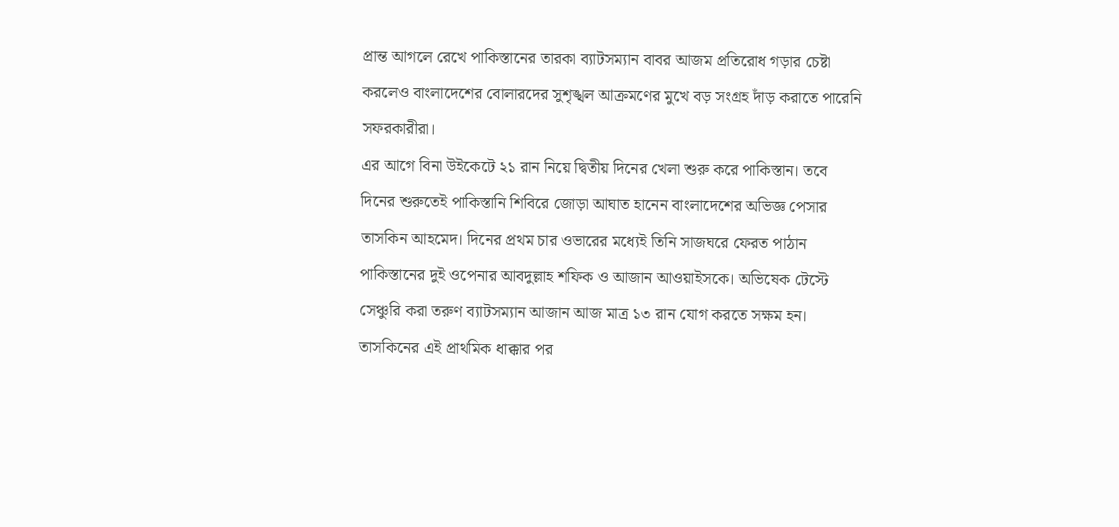প্রান্ত আগলে রেখে পাকিস্তানের তারকা ব্যাটসম্যান বাবর আজম প্রতিরোধ গড়ার চেষ্টা করলেও বাংলাদেশের বোলারদের সুশৃঙ্খল আক্রমণের মুখে বড় সংগ্রহ দাঁড় করাতে পারেনি সফরকারীরা।
এর আগে বিনা উইকেটে ২১ রান নিয়ে দ্বিতীয় দিনের খেলা শুরু করে পাকিস্তান। তবে দিনের শুরুতেই পাকিস্তানি শিবিরে জোড়া আঘাত হানেন বাংলাদেশের অভিজ্ঞ পেসার তাসকিন আহমেদ। দিনের প্রথম চার ওভারের মধ্যেই তিনি সাজঘরে ফেরত পাঠান পাকিস্তানের দুই ওপেনার আবদুল্লাহ শফিক ও আজান আওয়াইসকে। অভিষেক টেস্টে সেঞ্চুরি করা তরুণ ব্যাটসম্যান আজান আজ মাত্র ১৩ রান যোগ করতে সক্ষম হন। তাসকিনের এই প্রাথমিক ধাক্কার পর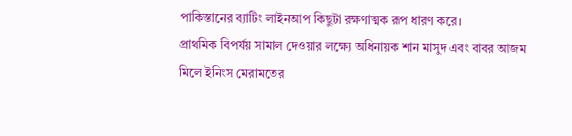পাকিস্তানের ব্যাটিং লাইনআপ কিছুটা রক্ষণাত্মক রূপ ধারণ করে।
প্রাথমিক বিপর্যয় সামাল দেওয়ার লক্ষ্যে অধিনায়ক শান মাসুদ এবং বাবর আজম মিলে ইনিংস মেরামতের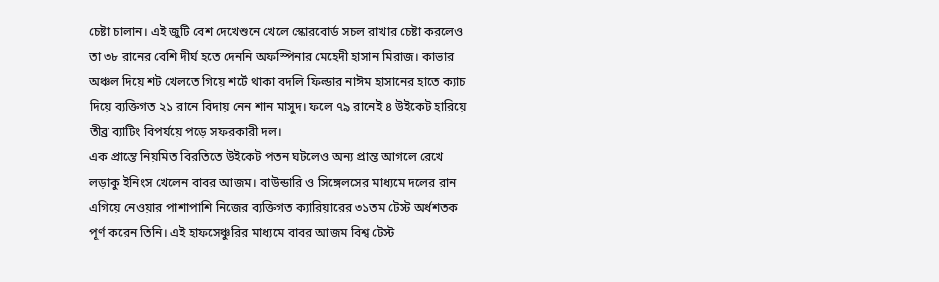চেষ্টা চালান। এই জুটি বেশ দেখেশুনে খেলে স্কোরবোর্ড সচল রাখার চেষ্টা করলেও তা ৩৮ রানের বেশি দীর্ঘ হতে দেননি অফস্পিনার মেহেদী হাসান মিরাজ। কাভার অঞ্চল দিয়ে শট খেলতে গিয়ে শর্টে থাকা বদলি ফিল্ডার নাঈম হাসানের হাতে ক্যাচ দিয়ে ব্যক্তিগত ২১ রানে বিদায় নেন শান মাসুদ। ফলে ৭৯ রানেই ৪ উইকেট হারিয়ে তীব্র ব্যাটিং বিপর্যয়ে পড়ে সফরকারী দল।
এক প্রান্তে নিয়মিত বিরতিতে উইকেট পতন ঘটলেও অন্য প্রান্ত আগলে রেখে লড়াকু ইনিংস খেলেন বাবর আজম। বাউন্ডারি ও সিঙ্গেলসের মাধ্যমে দলের রান এগিয়ে নেওয়ার পাশাপাশি নিজের ব্যক্তিগত ক্যারিয়ারের ৩১তম টেস্ট অর্ধশতক পূর্ণ করেন তিনি। এই হাফসেঞ্চুরির মাধ্যমে বাবর আজম বিশ্ব টেস্ট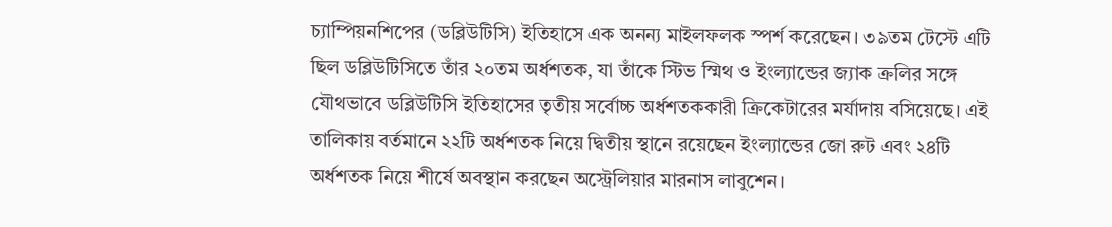চ্যাম্পিয়নশিপের (ডব্লিউটিসি) ইতিহাসে এক অনন্য মাইলফলক স্পর্শ করেছেন। ৩৯তম টেস্টে এটি ছিল ডব্লিউটিসিতে তাঁর ২০তম অর্ধশতক, যা তাঁকে স্টিভ স্মিথ ও ইংল্যান্ডের জ্যাক ক্রলির সঙ্গে যৌথভাবে ডব্লিউটিসি ইতিহাসের তৃতীয় সর্বোচ্চ অর্ধশতককারী ক্রিকেটারের মর্যাদায় বসিয়েছে। এই তালিকায় বর্তমানে ২২টি অর্ধশতক নিয়ে দ্বিতীয় স্থানে রয়েছেন ইংল্যান্ডের জো রুট এবং ২৪টি অর্ধশতক নিয়ে শীর্ষে অবস্থান করছেন অস্ট্রেলিয়ার মারনাস লাবুশেন।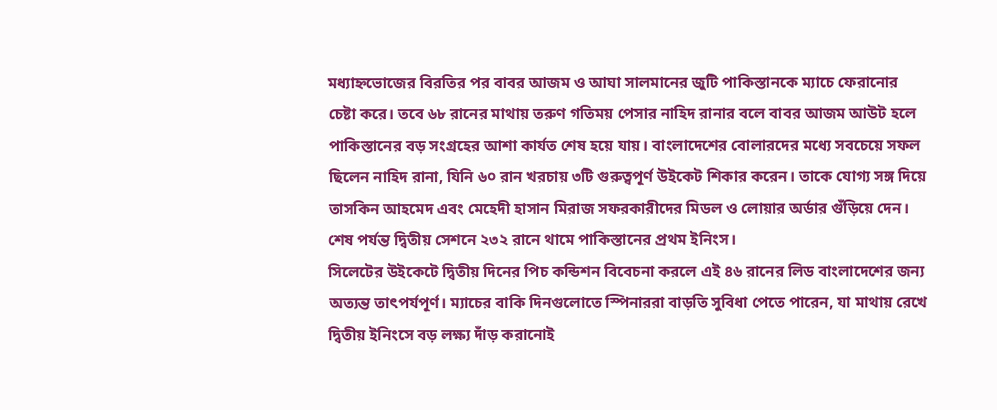মধ্যাহ্নভোজের বিরতির পর বাবর আজম ও আঘা সালমানের জুটি পাকিস্তানকে ম্যাচে ফেরানোর চেষ্টা করে। তবে ৬৮ রানের মাথায় তরুণ গতিময় পেসার নাহিদ রানার বলে বাবর আজম আউট হলে পাকিস্তানের বড় সংগ্রহের আশা কার্যত শেষ হয়ে যায়। বাংলাদেশের বোলারদের মধ্যে সবচেয়ে সফল ছিলেন নাহিদ রানা, যিনি ৬০ রান খরচায় ৩টি গুরুত্বপূর্ণ উইকেট শিকার করেন। তাকে যোগ্য সঙ্গ দিয়ে তাসকিন আহমেদ এবং মেহেদী হাসান মিরাজ সফরকারীদের মিডল ও লোয়ার অর্ডার গুঁড়িয়ে দেন। শেষ পর্যন্ত দ্বিতীয় সেশনে ২৩২ রানে থামে পাকিস্তানের প্রথম ইনিংস।
সিলেটের উইকেটে দ্বিতীয় দিনের পিচ কন্ডিশন বিবেচনা করলে এই ৪৬ রানের লিড বাংলাদেশের জন্য অত্যন্ত তাৎপর্যপূর্ণ। ম্যাচের বাকি দিনগুলোতে স্পিনাররা বাড়তি সুবিধা পেতে পারেন, যা মাথায় রেখে দ্বিতীয় ইনিংসে বড় লক্ষ্য দাঁড় করানোই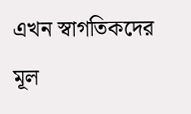এখন স্বাগতিকদের মূল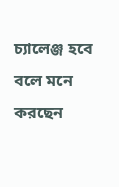চ্যালেঞ্জ হবে বলে মনে করছেন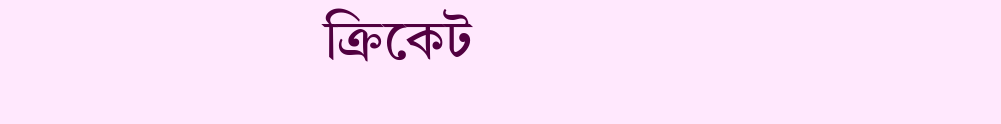ক্রিকেট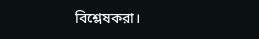বিশ্লেষকরা।